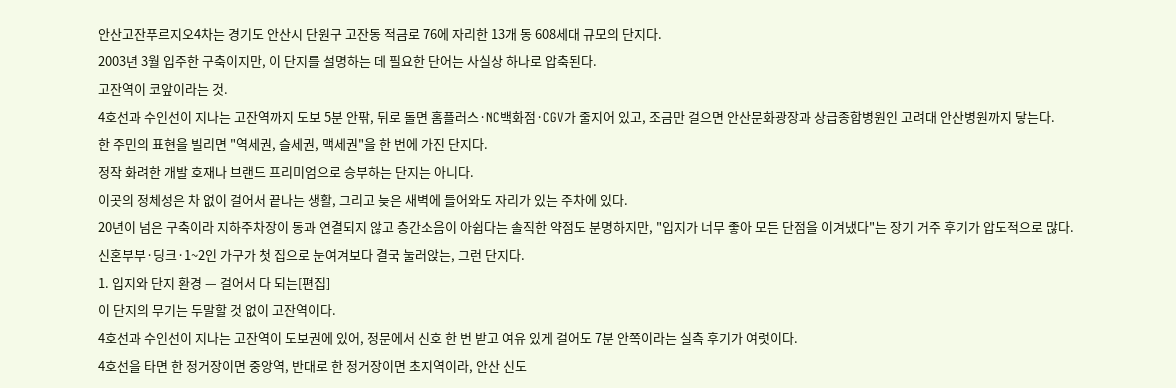안산고잔푸르지오4차는 경기도 안산시 단원구 고잔동 적금로 76에 자리한 13개 동 608세대 규모의 단지다.
2003년 3월 입주한 구축이지만, 이 단지를 설명하는 데 필요한 단어는 사실상 하나로 압축된다.
고잔역이 코앞이라는 것.
4호선과 수인선이 지나는 고잔역까지 도보 5분 안팎, 뒤로 돌면 홈플러스·NC백화점·CGV가 줄지어 있고, 조금만 걸으면 안산문화광장과 상급종합병원인 고려대 안산병원까지 닿는다.
한 주민의 표현을 빌리면 "역세권, 슬세권, 맥세권"을 한 번에 가진 단지다.
정작 화려한 개발 호재나 브랜드 프리미엄으로 승부하는 단지는 아니다.
이곳의 정체성은 차 없이 걸어서 끝나는 생활, 그리고 늦은 새벽에 들어와도 자리가 있는 주차에 있다.
20년이 넘은 구축이라 지하주차장이 동과 연결되지 않고 층간소음이 아쉽다는 솔직한 약점도 분명하지만, "입지가 너무 좋아 모든 단점을 이겨냈다"는 장기 거주 후기가 압도적으로 많다.
신혼부부·딩크·1~2인 가구가 첫 집으로 눈여겨보다 결국 눌러앉는, 그런 단지다.
1. 입지와 단지 환경 — 걸어서 다 되는[편집]
이 단지의 무기는 두말할 것 없이 고잔역이다.
4호선과 수인선이 지나는 고잔역이 도보권에 있어, 정문에서 신호 한 번 받고 여유 있게 걸어도 7분 안쪽이라는 실측 후기가 여럿이다.
4호선을 타면 한 정거장이면 중앙역, 반대로 한 정거장이면 초지역이라, 안산 신도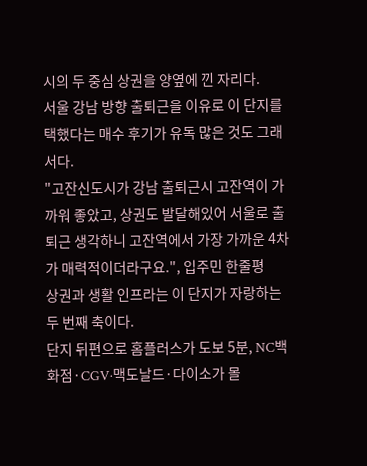시의 두 중심 상권을 양옆에 낀 자리다.
서울 강남 방향 출퇴근을 이유로 이 단지를 택했다는 매수 후기가 유독 많은 것도 그래서다.
"고잔신도시가 강남 출퇴근시 고잔역이 가까워 좋았고, 상권도 발달해있어 서울로 출퇴근 생각하니 고잔역에서 가장 가까운 4차가 매력적이더라구요.", 입주민 한줄평
상권과 생활 인프라는 이 단지가 자랑하는 두 번째 축이다.
단지 뒤편으로 홈플러스가 도보 5분, NC백화점·CGV·맥도날드·다이소가 몰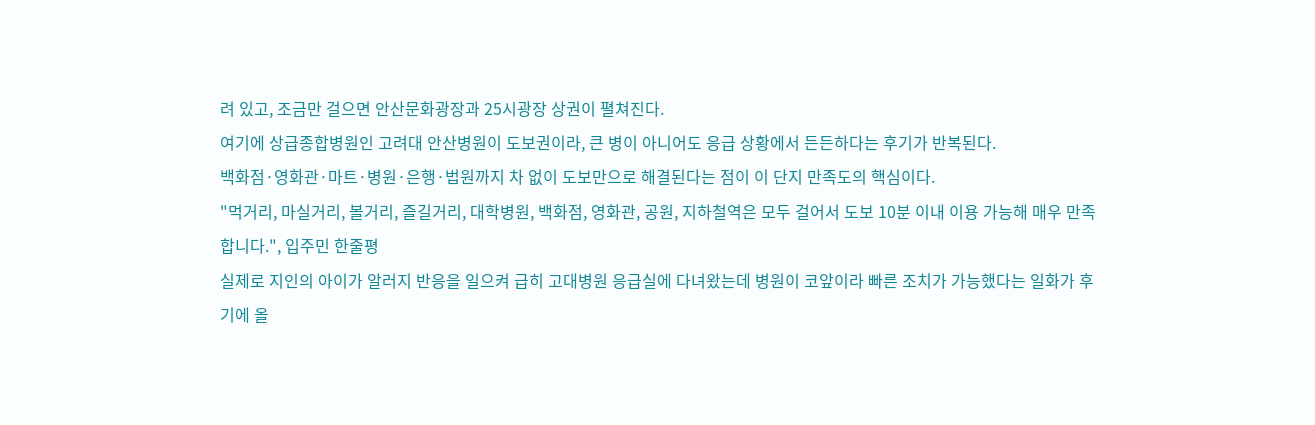려 있고, 조금만 걸으면 안산문화광장과 25시광장 상권이 펼쳐진다.
여기에 상급종합병원인 고려대 안산병원이 도보권이라, 큰 병이 아니어도 응급 상황에서 든든하다는 후기가 반복된다.
백화점·영화관·마트·병원·은행·법원까지 차 없이 도보만으로 해결된다는 점이 이 단지 만족도의 핵심이다.
"먹거리, 마실거리, 볼거리, 즐길거리, 대학병원, 백화점, 영화관, 공원, 지하철역은 모두 걸어서 도보 10분 이내 이용 가능해 매우 만족합니다.", 입주민 한줄평
실제로 지인의 아이가 알러지 반응을 일으켜 급히 고대병원 응급실에 다녀왔는데 병원이 코앞이라 빠른 조치가 가능했다는 일화가 후기에 올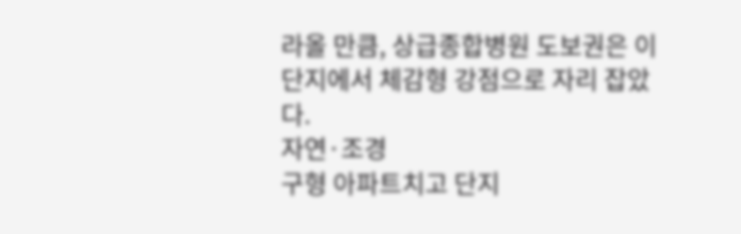라올 만큼, 상급종합병원 도보권은 이 단지에서 체감형 강점으로 자리 잡았다.
자연·조경
구형 아파트치고 단지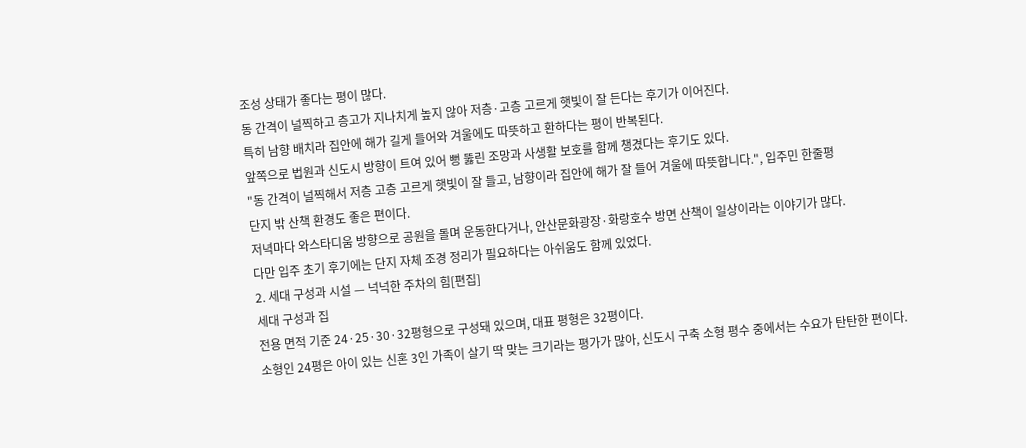조성 상태가 좋다는 평이 많다.
동 간격이 널찍하고 층고가 지나치게 높지 않아 저층·고층 고르게 햇빛이 잘 든다는 후기가 이어진다.
특히 남향 배치라 집안에 해가 길게 들어와 겨울에도 따뜻하고 환하다는 평이 반복된다.
앞쪽으로 법원과 신도시 방향이 트여 있어 뻥 뚫린 조망과 사생활 보호를 함께 챙겼다는 후기도 있다.
"동 간격이 널찍해서 저층 고층 고르게 햇빛이 잘 들고, 남향이라 집안에 해가 잘 들어 겨울에 따뜻합니다.", 입주민 한줄평
단지 밖 산책 환경도 좋은 편이다.
저녁마다 와스타디움 방향으로 공원을 돌며 운동한다거나, 안산문화광장·화랑호수 방면 산책이 일상이라는 이야기가 많다.
다만 입주 초기 후기에는 단지 자체 조경 정리가 필요하다는 아쉬움도 함께 있었다.
2. 세대 구성과 시설 — 넉넉한 주차의 힘[편집]
세대 구성과 집
전용 면적 기준 24·25·30·32평형으로 구성돼 있으며, 대표 평형은 32평이다.
소형인 24평은 아이 있는 신혼 3인 가족이 살기 딱 맞는 크기라는 평가가 많아, 신도시 구축 소형 평수 중에서는 수요가 탄탄한 편이다.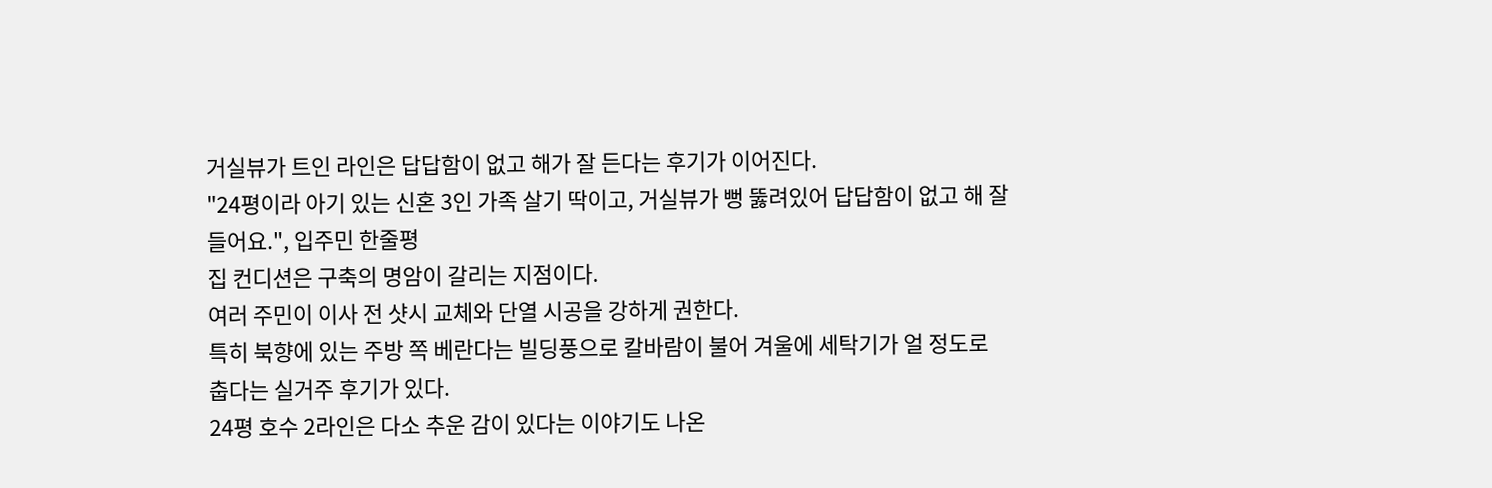거실뷰가 트인 라인은 답답함이 없고 해가 잘 든다는 후기가 이어진다.
"24평이라 아기 있는 신혼 3인 가족 살기 딱이고, 거실뷰가 뻥 뚫려있어 답답함이 없고 해 잘 들어요.", 입주민 한줄평
집 컨디션은 구축의 명암이 갈리는 지점이다.
여러 주민이 이사 전 샷시 교체와 단열 시공을 강하게 권한다.
특히 북향에 있는 주방 쪽 베란다는 빌딩풍으로 칼바람이 불어 겨울에 세탁기가 얼 정도로 춥다는 실거주 후기가 있다.
24평 호수 2라인은 다소 추운 감이 있다는 이야기도 나온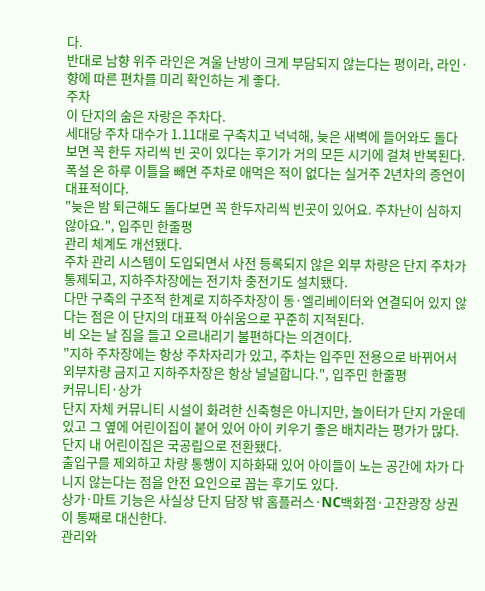다.
반대로 남향 위주 라인은 겨울 난방이 크게 부담되지 않는다는 평이라, 라인·향에 따른 편차를 미리 확인하는 게 좋다.
주차
이 단지의 숨은 자랑은 주차다.
세대당 주차 대수가 1.11대로 구축치고 넉넉해, 늦은 새벽에 들어와도 돌다 보면 꼭 한두 자리씩 빈 곳이 있다는 후기가 거의 모든 시기에 걸쳐 반복된다.
폭설 온 하루 이틀을 빼면 주차로 애먹은 적이 없다는 실거주 2년차의 증언이 대표적이다.
"늦은 밤 퇴근해도 돌다보면 꼭 한두자리씩 빈곳이 있어요. 주차난이 심하지 않아요.", 입주민 한줄평
관리 체계도 개선됐다.
주차 관리 시스템이 도입되면서 사전 등록되지 않은 외부 차량은 단지 주차가 통제되고, 지하주차장에는 전기차 충전기도 설치됐다.
다만 구축의 구조적 한계로 지하주차장이 동·엘리베이터와 연결되어 있지 않다는 점은 이 단지의 대표적 아쉬움으로 꾸준히 지적된다.
비 오는 날 짐을 들고 오르내리기 불편하다는 의견이다.
"지하 주차장에는 항상 주차자리가 있고, 주차는 입주민 전용으로 바뀌어서 외부차량 금지고 지하주차장은 항상 널널합니다.", 입주민 한줄평
커뮤니티·상가
단지 자체 커뮤니티 시설이 화려한 신축형은 아니지만, 놀이터가 단지 가운데 있고 그 옆에 어린이집이 붙어 있어 아이 키우기 좋은 배치라는 평가가 많다.
단지 내 어린이집은 국공립으로 전환됐다.
출입구를 제외하고 차량 통행이 지하화돼 있어 아이들이 노는 공간에 차가 다니지 않는다는 점을 안전 요인으로 꼽는 후기도 있다.
상가·마트 기능은 사실상 단지 담장 밖 홈플러스·NC백화점·고잔광장 상권이 통째로 대신한다.
관리와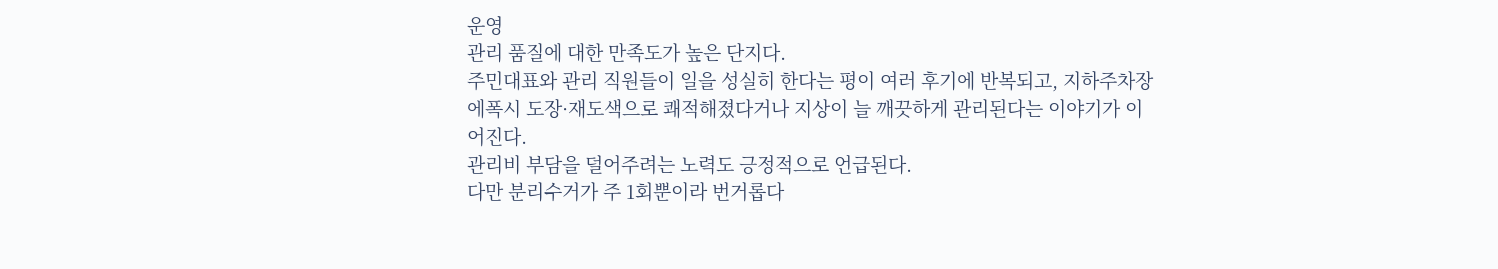운영
관리 품질에 대한 만족도가 높은 단지다.
주민대표와 관리 직원들이 일을 성실히 한다는 평이 여러 후기에 반복되고, 지하주차장 에폭시 도장·재도색으로 쾌적해졌다거나 지상이 늘 깨끗하게 관리된다는 이야기가 이어진다.
관리비 부담을 덜어주려는 노력도 긍정적으로 언급된다.
다만 분리수거가 주 1회뿐이라 번거롭다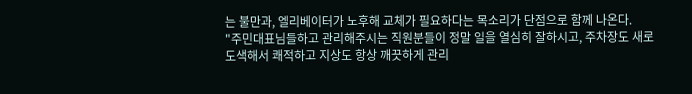는 불만과, 엘리베이터가 노후해 교체가 필요하다는 목소리가 단점으로 함께 나온다.
"주민대표님들하고 관리해주시는 직원분들이 정말 일을 열심히 잘하시고, 주차장도 새로 도색해서 쾌적하고 지상도 항상 깨끗하게 관리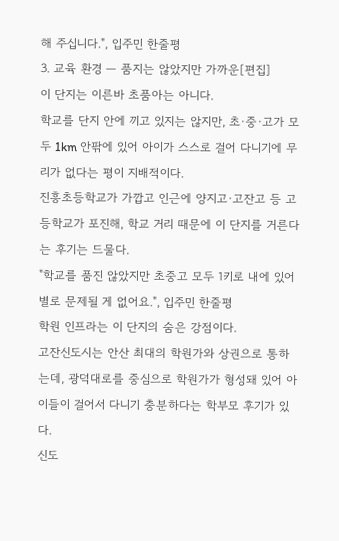해 주십니다.", 입주민 한줄평
3. 교육 환경 — 품지는 않았지만 가까운[편집]
이 단지는 이른바 초품아는 아니다.
학교를 단지 안에 끼고 있지는 않지만, 초·중·고가 모두 1km 안팎에 있어 아이가 스스로 걸어 다니기에 무리가 없다는 평이 지배적이다.
진흥초등학교가 가깝고 인근에 양지고·고잔고 등 고등학교가 포진해, 학교 거리 때문에 이 단지를 거른다는 후기는 드물다.
"학교를 품진 않았지만 초중고 모두 1키로 내에 있어 별로 문제될 게 없어요.", 입주민 한줄평
학원 인프라는 이 단지의 숨은 강점이다.
고잔신도시는 안산 최대의 학원가와 상권으로 통하는데, 광덕대로를 중심으로 학원가가 형성돼 있어 아이들이 걸어서 다니기 충분하다는 학부모 후기가 있다.
신도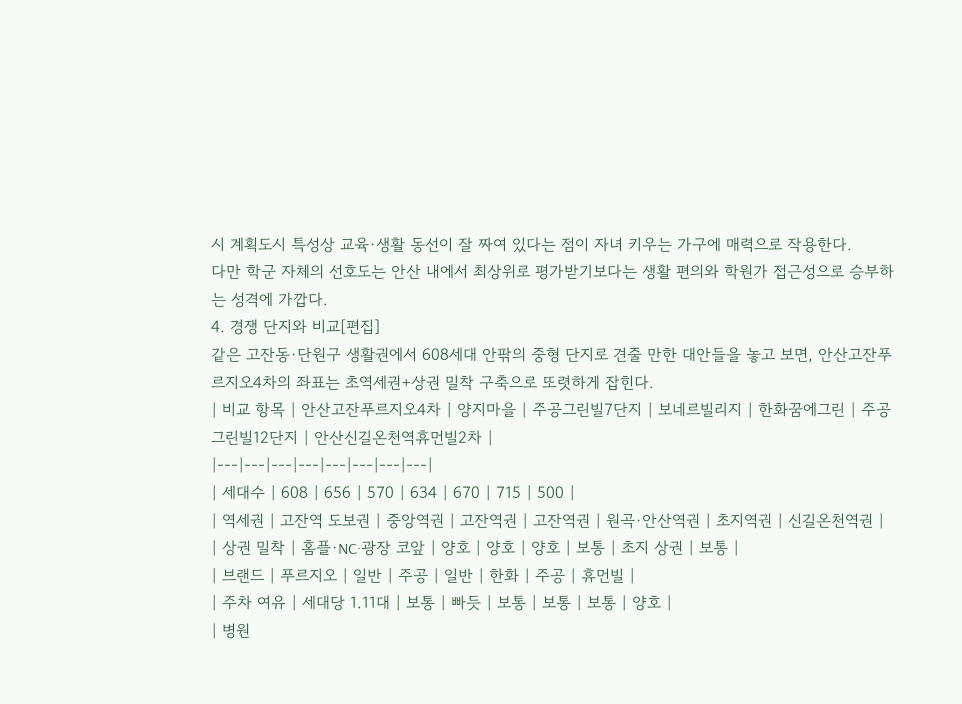시 계획도시 특성상 교육·생활 동선이 잘 짜여 있다는 점이 자녀 키우는 가구에 매력으로 작용한다.
다만 학군 자체의 선호도는 안산 내에서 최상위로 평가받기보다는 생활 편의와 학원가 접근성으로 승부하는 성격에 가깝다.
4. 경쟁 단지와 비교[편집]
같은 고잔동·단원구 생활권에서 608세대 안팎의 중형 단지로 견줄 만한 대안들을 놓고 보면, 안산고잔푸르지오4차의 좌표는 초역세권+상권 밀착 구축으로 또렷하게 잡힌다.
| 비교 항목 | 안산고잔푸르지오4차 | 양지마을 | 주공그린빌7단지 | 보네르빌리지 | 한화꿈에그린 | 주공그린빌12단지 | 안산신길온천역휴먼빌2차 |
|---|---|---|---|---|---|---|---|
| 세대수 | 608 | 656 | 570 | 634 | 670 | 715 | 500 |
| 역세권 | 고잔역 도보권 | 중앙역권 | 고잔역권 | 고잔역권 | 원곡·안산역권 | 초지역권 | 신길온천역권 |
| 상권 밀착 | 홈플·NC·광장 코앞 | 양호 | 양호 | 양호 | 보통 | 초지 상권 | 보통 |
| 브랜드 | 푸르지오 | 일반 | 주공 | 일반 | 한화 | 주공 | 휴먼빌 |
| 주차 여유 | 세대당 1.11대 | 보통 | 빠듯 | 보통 | 보통 | 보통 | 양호 |
| 병원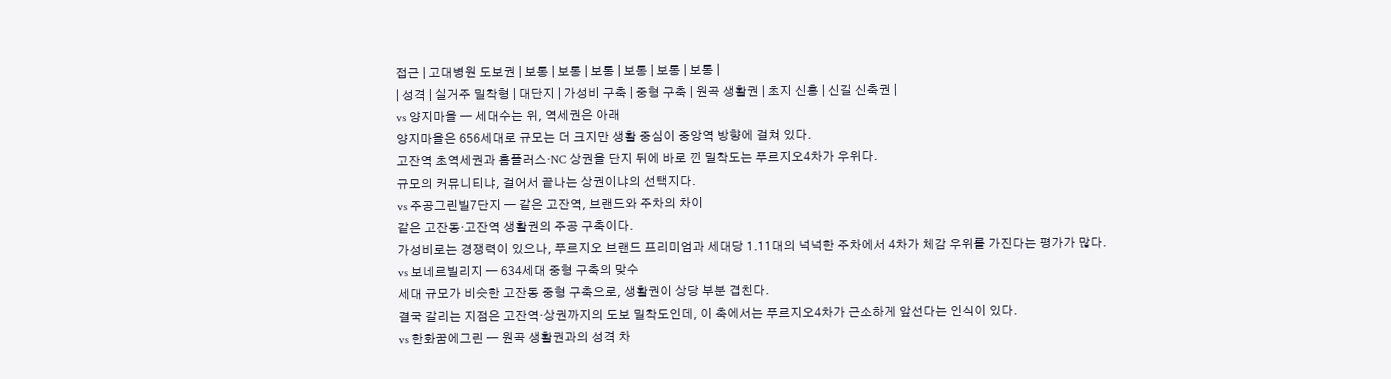접근 | 고대병원 도보권 | 보통 | 보통 | 보통 | 보통 | 보통 | 보통 |
| 성격 | 실거주 밀착형 | 대단지 | 가성비 구축 | 중형 구축 | 원곡 생활권 | 초지 신흥 | 신길 신축권 |
vs 양지마을 — 세대수는 위, 역세권은 아래
양지마을은 656세대로 규모는 더 크지만 생활 중심이 중앙역 방향에 걸쳐 있다.
고잔역 초역세권과 홈플러스·NC 상권을 단지 뒤에 바로 낀 밀착도는 푸르지오4차가 우위다.
규모의 커뮤니티냐, 걸어서 끝나는 상권이냐의 선택지다.
vs 주공그린빌7단지 — 같은 고잔역, 브랜드와 주차의 차이
같은 고잔동·고잔역 생활권의 주공 구축이다.
가성비로는 경쟁력이 있으나, 푸르지오 브랜드 프리미엄과 세대당 1.11대의 넉넉한 주차에서 4차가 체감 우위를 가진다는 평가가 많다.
vs 보네르빌리지 — 634세대 중형 구축의 맞수
세대 규모가 비슷한 고잔동 중형 구축으로, 생활권이 상당 부분 겹친다.
결국 갈리는 지점은 고잔역·상권까지의 도보 밀착도인데, 이 축에서는 푸르지오4차가 근소하게 앞선다는 인식이 있다.
vs 한화꿈에그린 — 원곡 생활권과의 성격 차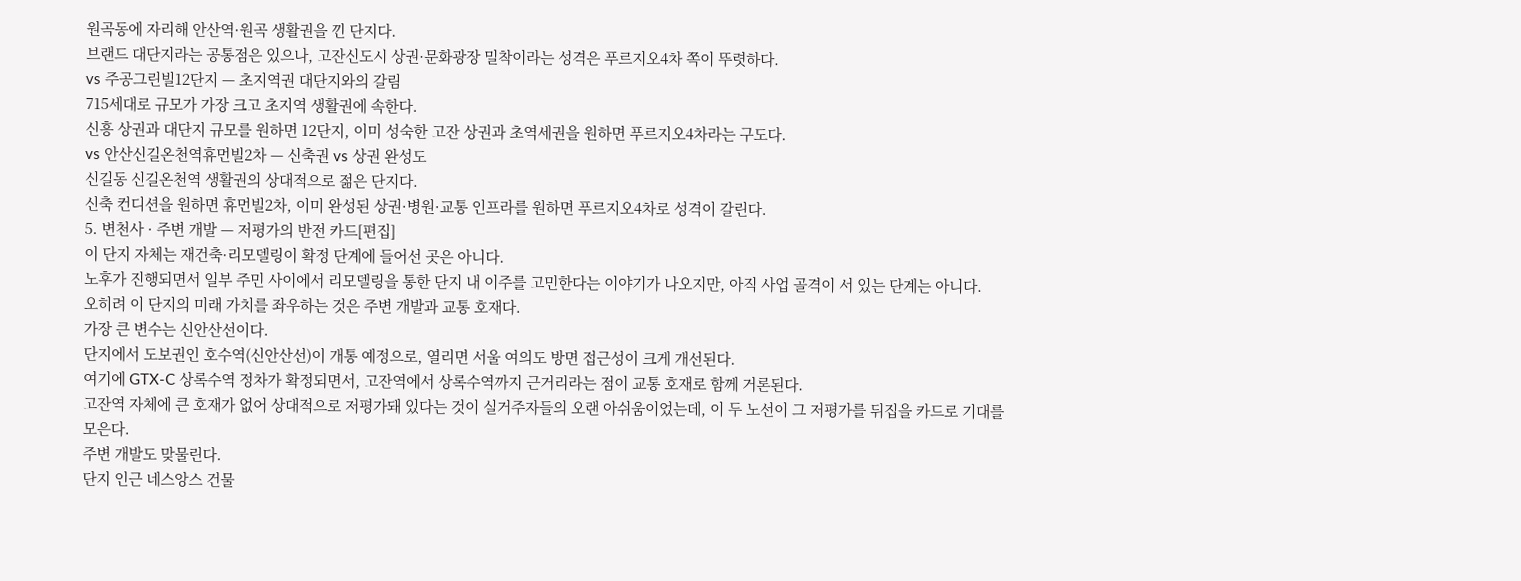원곡동에 자리해 안산역·원곡 생활권을 낀 단지다.
브랜드 대단지라는 공통점은 있으나, 고잔신도시 상권·문화광장 밀착이라는 성격은 푸르지오4차 쪽이 뚜렷하다.
vs 주공그린빌12단지 — 초지역권 대단지와의 갈림
715세대로 규모가 가장 크고 초지역 생활권에 속한다.
신흥 상권과 대단지 규모를 원하면 12단지, 이미 성숙한 고잔 상권과 초역세권을 원하면 푸르지오4차라는 구도다.
vs 안산신길온천역휴먼빌2차 — 신축권 vs 상권 완성도
신길동 신길온천역 생활권의 상대적으로 젊은 단지다.
신축 컨디션을 원하면 휴먼빌2차, 이미 완성된 상권·병원·교통 인프라를 원하면 푸르지오4차로 성격이 갈린다.
5. 변천사 · 주변 개발 — 저평가의 반전 카드[편집]
이 단지 자체는 재건축·리모델링이 확정 단계에 들어선 곳은 아니다.
노후가 진행되면서 일부 주민 사이에서 리모델링을 통한 단지 내 이주를 고민한다는 이야기가 나오지만, 아직 사업 골격이 서 있는 단계는 아니다.
오히려 이 단지의 미래 가치를 좌우하는 것은 주변 개발과 교통 호재다.
가장 큰 변수는 신안산선이다.
단지에서 도보권인 호수역(신안산선)이 개통 예정으로, 열리면 서울 여의도 방면 접근성이 크게 개선된다.
여기에 GTX-C 상록수역 정차가 확정되면서, 고잔역에서 상록수역까지 근거리라는 점이 교통 호재로 함께 거론된다.
고잔역 자체에 큰 호재가 없어 상대적으로 저평가돼 있다는 것이 실거주자들의 오랜 아쉬움이었는데, 이 두 노선이 그 저평가를 뒤집을 카드로 기대를 모은다.
주변 개발도 맞물린다.
단지 인근 네스앙스 건물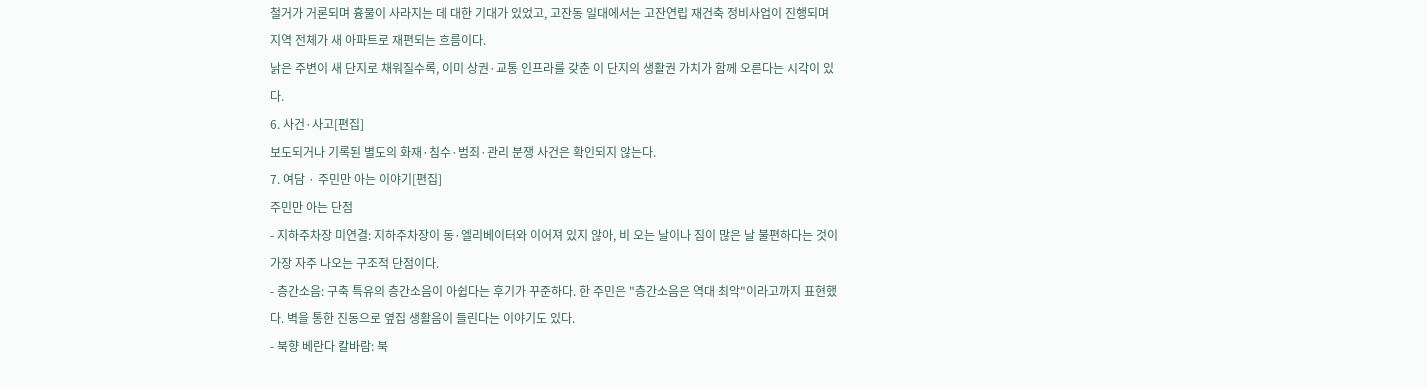철거가 거론되며 흉물이 사라지는 데 대한 기대가 있었고, 고잔동 일대에서는 고잔연립 재건축 정비사업이 진행되며 지역 전체가 새 아파트로 재편되는 흐름이다.
낡은 주변이 새 단지로 채워질수록, 이미 상권·교통 인프라를 갖춘 이 단지의 생활권 가치가 함께 오른다는 시각이 있다.
6. 사건·사고[편집]
보도되거나 기록된 별도의 화재·침수·범죄·관리 분쟁 사건은 확인되지 않는다.
7. 여담 · 주민만 아는 이야기[편집]
주민만 아는 단점
- 지하주차장 미연결: 지하주차장이 동·엘리베이터와 이어져 있지 않아, 비 오는 날이나 짐이 많은 날 불편하다는 것이 가장 자주 나오는 구조적 단점이다.
- 층간소음: 구축 특유의 층간소음이 아쉽다는 후기가 꾸준하다. 한 주민은 "층간소음은 역대 최악"이라고까지 표현했다. 벽을 통한 진동으로 옆집 생활음이 들린다는 이야기도 있다.
- 북향 베란다 칼바람: 북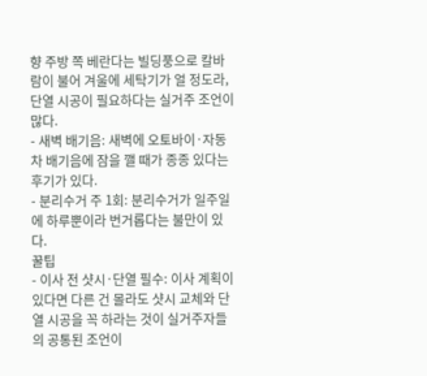향 주방 쪽 베란다는 빌딩풍으로 칼바람이 불어 겨울에 세탁기가 얼 정도라, 단열 시공이 필요하다는 실거주 조언이 많다.
- 새벽 배기음: 새벽에 오토바이·자동차 배기음에 잠을 깰 때가 종종 있다는 후기가 있다.
- 분리수거 주 1회: 분리수거가 일주일에 하루뿐이라 번거롭다는 불만이 있다.
꿀팁
- 이사 전 샷시·단열 필수: 이사 계획이 있다면 다른 건 몰라도 샷시 교체와 단열 시공을 꼭 하라는 것이 실거주자들의 공통된 조언이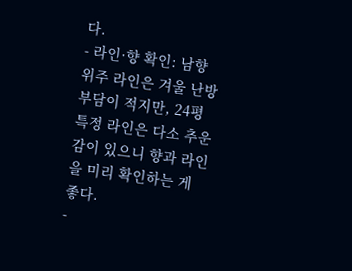다.
- 라인·향 확인: 남향 위주 라인은 겨울 난방 부담이 적지만, 24평 특정 라인은 다소 추운 감이 있으니 향과 라인을 미리 확인하는 게 좋다.
-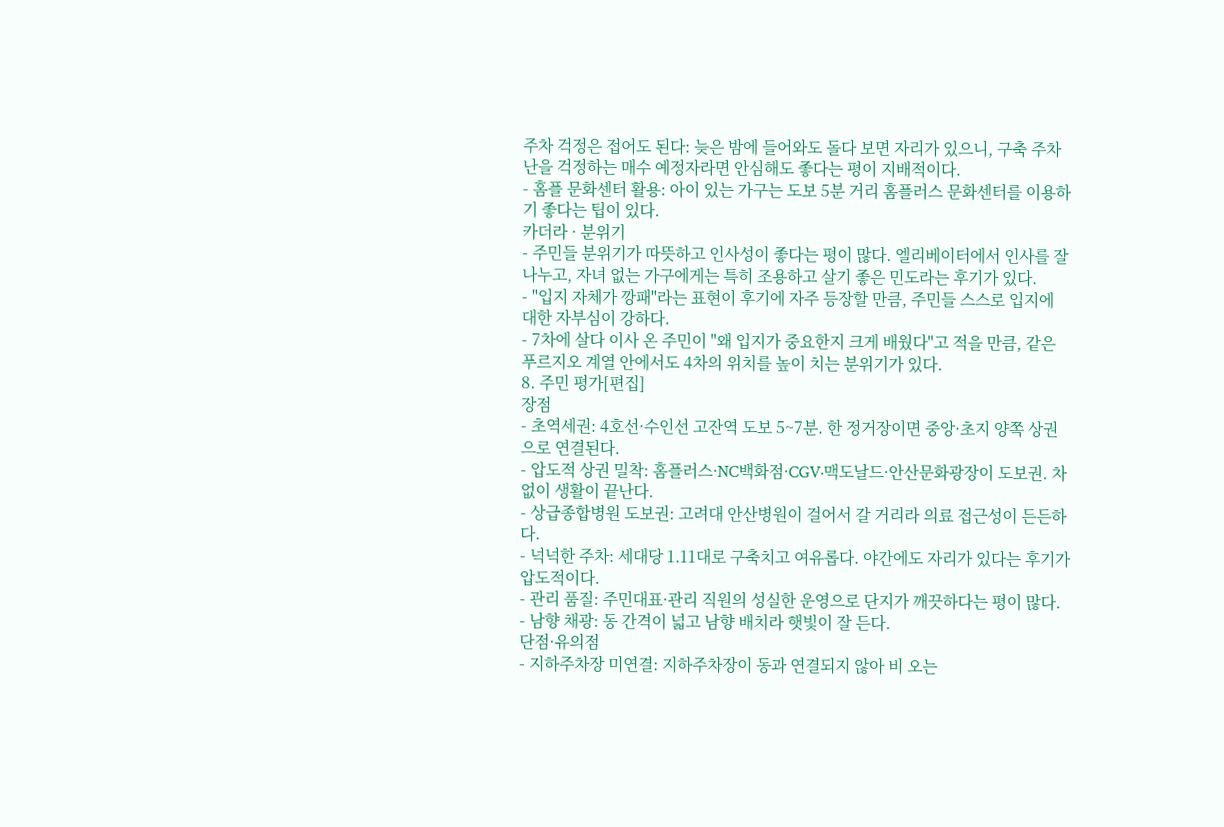주차 걱정은 접어도 된다: 늦은 밤에 들어와도 돌다 보면 자리가 있으니, 구축 주차난을 걱정하는 매수 예정자라면 안심해도 좋다는 평이 지배적이다.
- 홈플 문화센터 활용: 아이 있는 가구는 도보 5분 거리 홈플러스 문화센터를 이용하기 좋다는 팁이 있다.
카더라 · 분위기
- 주민들 분위기가 따뜻하고 인사성이 좋다는 평이 많다. 엘리베이터에서 인사를 잘 나누고, 자녀 없는 가구에게는 특히 조용하고 살기 좋은 민도라는 후기가 있다.
- "입지 자체가 깡패"라는 표현이 후기에 자주 등장할 만큼, 주민들 스스로 입지에 대한 자부심이 강하다.
- 7차에 살다 이사 온 주민이 "왜 입지가 중요한지 크게 배웠다"고 적을 만큼, 같은 푸르지오 계열 안에서도 4차의 위치를 높이 치는 분위기가 있다.
8. 주민 평가[편집]
장점
- 초역세권: 4호선·수인선 고잔역 도보 5~7분. 한 정거장이면 중앙·초지 양쪽 상권으로 연결된다.
- 압도적 상권 밀착: 홈플러스·NC백화점·CGV·맥도날드·안산문화광장이 도보권. 차 없이 생활이 끝난다.
- 상급종합병원 도보권: 고려대 안산병원이 걸어서 갈 거리라 의료 접근성이 든든하다.
- 넉넉한 주차: 세대당 1.11대로 구축치고 여유롭다. 야간에도 자리가 있다는 후기가 압도적이다.
- 관리 품질: 주민대표·관리 직원의 성실한 운영으로 단지가 깨끗하다는 평이 많다.
- 남향 채광: 동 간격이 넓고 남향 배치라 햇빛이 잘 든다.
단점·유의점
- 지하주차장 미연결: 지하주차장이 동과 연결되지 않아 비 오는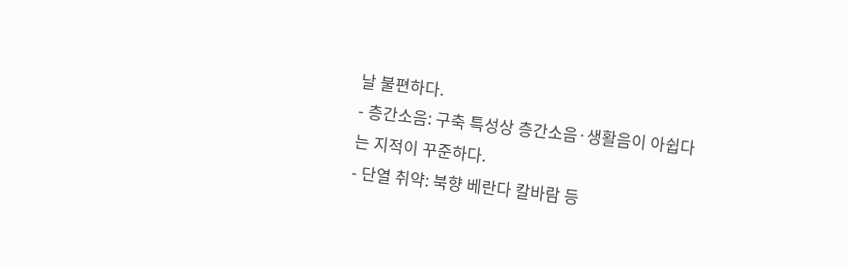날 불편하다.
- 층간소음: 구축 특성상 층간소음·생활음이 아쉽다는 지적이 꾸준하다.
- 단열 취약: 북향 베란다 칼바람 등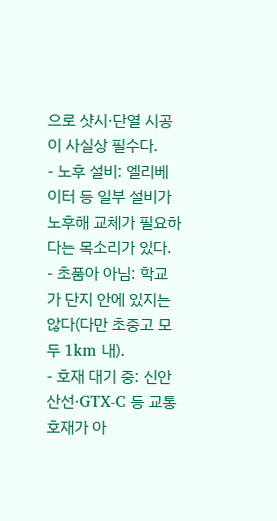으로 샷시·단열 시공이 사실상 필수다.
- 노후 설비: 엘리베이터 등 일부 설비가 노후해 교체가 필요하다는 목소리가 있다.
- 초품아 아님: 학교가 단지 안에 있지는 않다(다만 초중고 모두 1km 내).
- 호재 대기 중: 신안산선·GTX-C 등 교통 호재가 아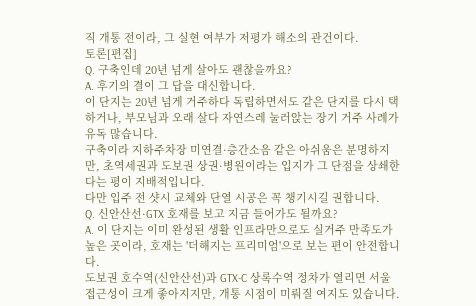직 개통 전이라, 그 실현 여부가 저평가 해소의 관건이다.
토론[편집]
Q. 구축인데 20년 넘게 살아도 괜찮을까요?
A. 후기의 결이 그 답을 대신합니다.
이 단지는 20년 넘게 거주하다 독립하면서도 같은 단지를 다시 택하거나, 부모님과 오래 살다 자연스레 눌러앉는 장기 거주 사례가 유독 많습니다.
구축이라 지하주차장 미연결·층간소음 같은 아쉬움은 분명하지만, 초역세권과 도보권 상권·병원이라는 입지가 그 단점을 상쇄한다는 평이 지배적입니다.
다만 입주 전 샷시 교체와 단열 시공은 꼭 챙기시길 권합니다.
Q. 신안산선·GTX 호재를 보고 지금 들어가도 될까요?
A. 이 단지는 이미 완성된 생활 인프라만으로도 실거주 만족도가 높은 곳이라, 호재는 '더해지는 프리미엄'으로 보는 편이 안전합니다.
도보권 호수역(신안산선)과 GTX-C 상록수역 정차가 열리면 서울 접근성이 크게 좋아지지만, 개통 시점이 미뤄질 여지도 있습니다.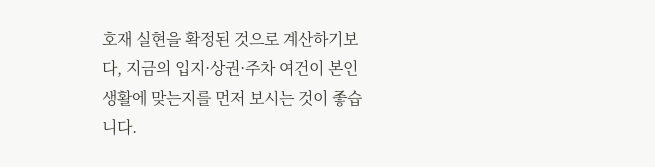호재 실현을 확정된 것으로 계산하기보다, 지금의 입지·상권·주차 여건이 본인 생활에 맞는지를 먼저 보시는 것이 좋습니다.